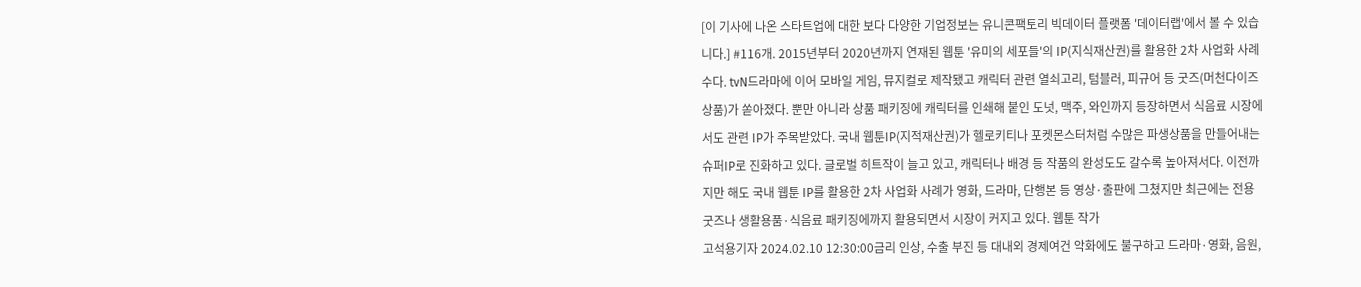[이 기사에 나온 스타트업에 대한 보다 다양한 기업정보는 유니콘팩토리 빅데이터 플랫폼 '데이터랩'에서 볼 수 있습니다.] #116개. 2015년부터 2020년까지 연재된 웹툰 '유미의 세포들'의 IP(지식재산권)를 활용한 2차 사업화 사례 수다. tvN드라마에 이어 모바일 게임, 뮤지컬로 제작됐고 캐릭터 관련 열쇠고리, 텀블러, 피규어 등 굿즈(머천다이즈 상품)가 쏟아졌다. 뿐만 아니라 상품 패키징에 캐릭터를 인쇄해 붙인 도넛, 맥주, 와인까지 등장하면서 식음료 시장에서도 관련 IP가 주목받았다. 국내 웹툰IP(지적재산권)가 헬로키티나 포켓몬스터처럼 수많은 파생상품을 만들어내는 슈퍼IP로 진화하고 있다. 글로벌 히트작이 늘고 있고, 캐릭터나 배경 등 작품의 완성도도 갈수록 높아져서다. 이전까지만 해도 국내 웹툰 IP를 활용한 2차 사업화 사례가 영화, 드라마, 단행본 등 영상·출판에 그쳤지만 최근에는 전용 굿즈나 생활용품·식음료 패키징에까지 활용되면서 시장이 커지고 있다. 웹툰 작가
고석용기자 2024.02.10 12:30:00금리 인상, 수출 부진 등 대내외 경제여건 악화에도 불구하고 드라마·영화, 음원,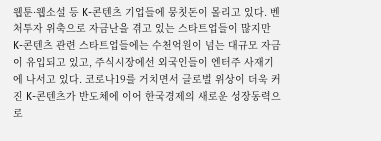웹툰·웹소설 등 K-콘텐츠 기업들에 뭉칫돈이 몰리고 있다. 벤처투자 위축으로 자금난을 겪고 있는 스타트업들이 많지만 K-콘텐츠 관련 스타트업들에는 수천억원이 넘는 대규모 자금이 유입되고 있고, 주식시장에선 외국인들이 엔터주 사재기에 나서고 있다. 코로나19를 거치면서 글로벌 위상이 더욱 커진 K-콘텐츠가 반도체에 이어 한국경제의 새로운 성장동력으로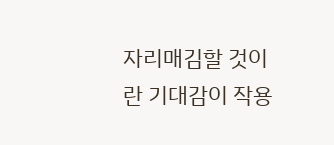자리매김할 것이란 기대감이 작용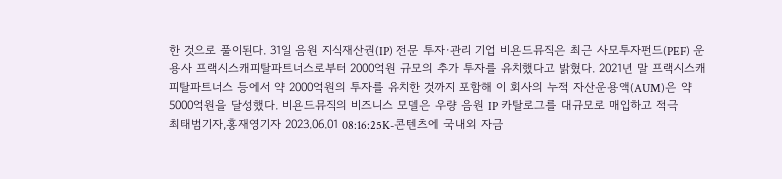한 것으로 풀이된다. 31일 음원 지식재산권(IP) 전문 투자·관리 기업 비욘드뮤직은 최근 사모투자펀드(PEF) 운용사 프랙시스캐피탈파트너스로부터 2000억원 규모의 추가 투자를 유치했다고 밝혔다. 2021년 말 프랙시스캐피탈파트너스 등에서 약 2000억원의 투자를 유치한 것까지 포함해 이 회사의 누적 자산운용액(AUM)은 약 5000억원을 달성했다. 비욘드뮤직의 비즈니스 모델은 우량 음원 IP 카탈로그를 대규모로 매입하고 적극
최태범기자,홍재영기자 2023.06.01 08:16:25K-콘텐츠에 국내외 자금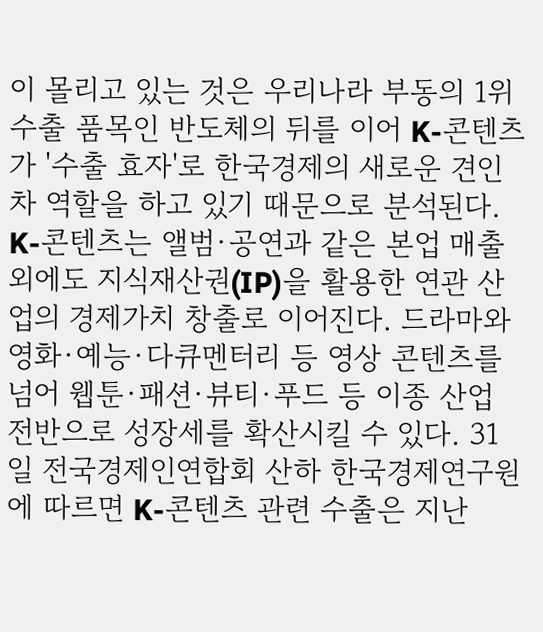이 몰리고 있는 것은 우리나라 부동의 1위 수출 품목인 반도체의 뒤를 이어 K-콘텐츠가 '수출 효자'로 한국경제의 새로운 견인차 역할을 하고 있기 때문으로 분석된다. K-콘텐츠는 앨범·공연과 같은 본업 매출 외에도 지식재산권(IP)을 활용한 연관 산업의 경제가치 창출로 이어진다. 드라마와 영화·예능·다큐멘터리 등 영상 콘텐츠를 넘어 웹툰·패션·뷰티·푸드 등 이종 산업 전반으로 성장세를 확산시킬 수 있다. 31일 전국경제인연합회 산하 한국경제연구원에 따르면 K-콘텐츠 관련 수출은 지난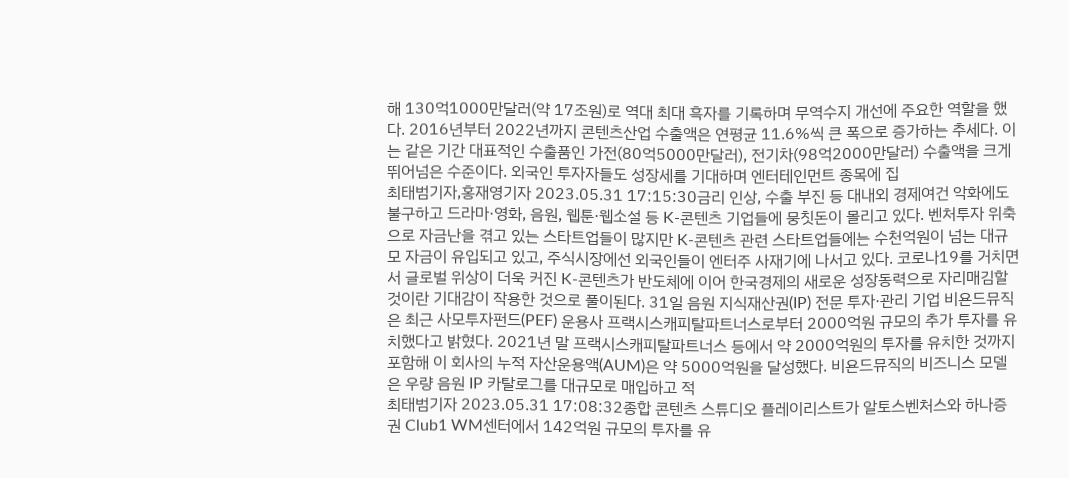해 130억1000만달러(약 17조원)로 역대 최대 흑자를 기록하며 무역수지 개선에 주요한 역할을 했다. 2016년부터 2022년까지 콘텐츠산업 수출액은 연평균 11.6%씩 큰 폭으로 증가하는 추세다. 이는 같은 기간 대표적인 수출품인 가전(80억5000만달러), 전기차(98억2000만달러) 수출액을 크게 뛰어넘은 수준이다. 외국인 투자자들도 성장세를 기대하며 엔터테인먼트 종목에 집
최태범기자,홍재영기자 2023.05.31 17:15:30금리 인상, 수출 부진 등 대내외 경제여건 악화에도 불구하고 드라마·영화, 음원, 웹툰·웹소설 등 K-콘텐츠 기업들에 뭉칫돈이 몰리고 있다. 벤처투자 위축으로 자금난을 겪고 있는 스타트업들이 많지만 K-콘텐츠 관련 스타트업들에는 수천억원이 넘는 대규모 자금이 유입되고 있고, 주식시장에선 외국인들이 엔터주 사재기에 나서고 있다. 코로나19를 거치면서 글로벌 위상이 더욱 커진 K-콘텐츠가 반도체에 이어 한국경제의 새로운 성장동력으로 자리매김할 것이란 기대감이 작용한 것으로 풀이된다. 31일 음원 지식재산권(IP) 전문 투자·관리 기업 비욘드뮤직은 최근 사모투자펀드(PEF) 운용사 프랙시스캐피탈파트너스로부터 2000억원 규모의 추가 투자를 유치했다고 밝혔다. 2021년 말 프랙시스캐피탈파트너스 등에서 약 2000억원의 투자를 유치한 것까지 포함해 이 회사의 누적 자산운용액(AUM)은 약 5000억원을 달성했다. 비욘드뮤직의 비즈니스 모델은 우량 음원 IP 카탈로그를 대규모로 매입하고 적
최태범기자 2023.05.31 17:08:32종합 콘텐츠 스튜디오 플레이리스트가 알토스벤처스와 하나증권 Club1 WM센터에서 142억원 규모의 투자를 유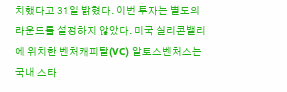치했다고 31일 밝혔다. 이번 투자는 별도의 라운드를 설정하지 않았다. 미국 실리콘밸리에 위치한 벤처캐피탈(VC) 알토스벤처스는 국내 스타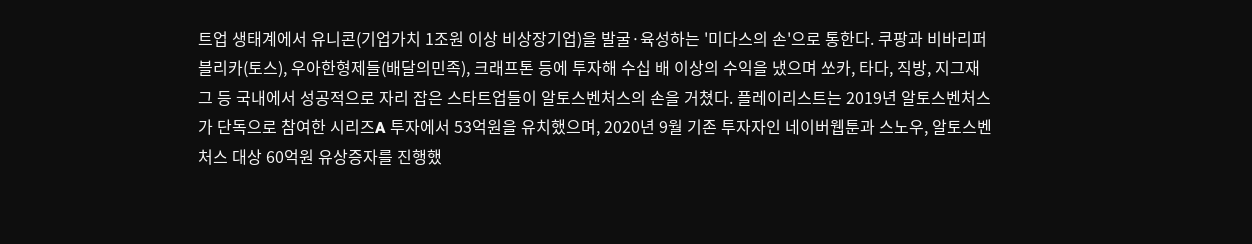트업 생태계에서 유니콘(기업가치 1조원 이상 비상장기업)을 발굴·육성하는 '미다스의 손'으로 통한다. 쿠팡과 비바리퍼블리카(토스), 우아한형제들(배달의민족), 크래프톤 등에 투자해 수십 배 이상의 수익을 냈으며 쏘카, 타다, 직방, 지그재그 등 국내에서 성공적으로 자리 잡은 스타트업들이 알토스벤처스의 손을 거쳤다. 플레이리스트는 2019년 알토스벤처스가 단독으로 참여한 시리즈A 투자에서 53억원을 유치했으며, 2020년 9월 기존 투자자인 네이버웹툰과 스노우, 알토스벤처스 대상 60억원 유상증자를 진행했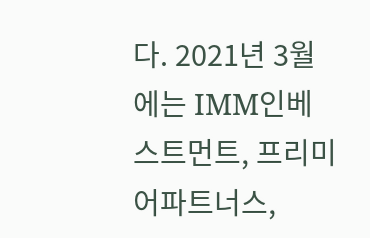다. 2021년 3월에는 IMM인베스트먼트, 프리미어파트너스,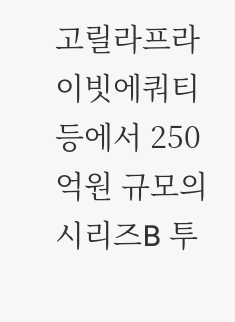고릴라프라이빗에쿼티 등에서 250억원 규모의 시리즈B 투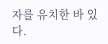자를 유치한 바 있다.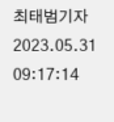최태범기자 2023.05.31 09:17:14